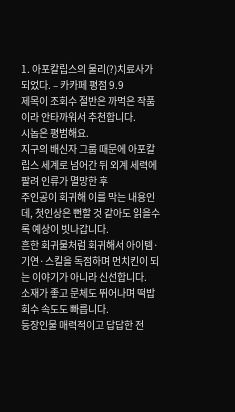1. 아포칼립스의 물리(?)치료사가 되었다. – 카카페 평점 9.9
제목이 조회수 절반은 까먹은 작품이라 안타까워서 추천합니다.
시놉은 평범해요.
지구의 배신자 그룹 때문에 아포칼립스 세계로 넘어간 뒤 외계 세력에 팔려 인류가 멸망한 후
주인공이 회귀해 이를 막는 내용인데, 첫인상은 뻔할 것 같아도 읽을수록 예상이 빗나갑니다.
흔한 회귀물처럼 회귀해서 아이템·기연·스킬을 독점하며 먼치킨이 되는 이야기가 아니라 신선합니다.
소재가 좋고 문체도 뛰어나며 떡밥 회수 속도도 빠릅니다.
등장인물 매력적이고 답답한 전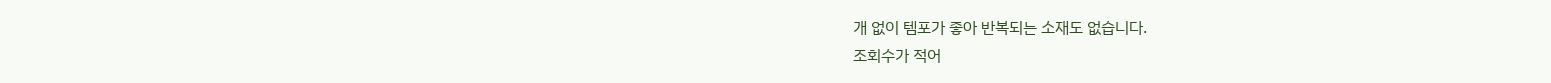개 없이 템포가 좋아 반복되는 소재도 없습니다.
조회수가 적어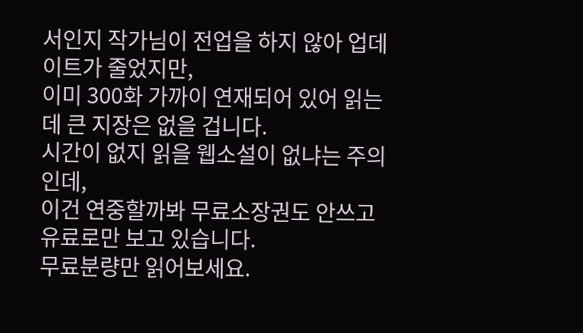서인지 작가님이 전업을 하지 않아 업데이트가 줄었지만,
이미 300화 가까이 연재되어 있어 읽는데 큰 지장은 없을 겁니다.
시간이 없지 읽을 웹소설이 없냐는 주의인데,
이건 연중할까봐 무료소장권도 안쓰고 유료로만 보고 있습니다.
무료분량만 읽어보세요.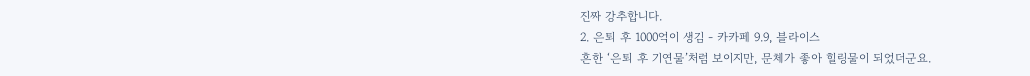진짜 강추합니다.
2. 은퇴 후 1000억이 생김 - 카카페 9.9, 블라이스
흔한 ‘은퇴 후 기연물’처럼 보이지만, 문체가 좋아 힐링물이 되었더군요.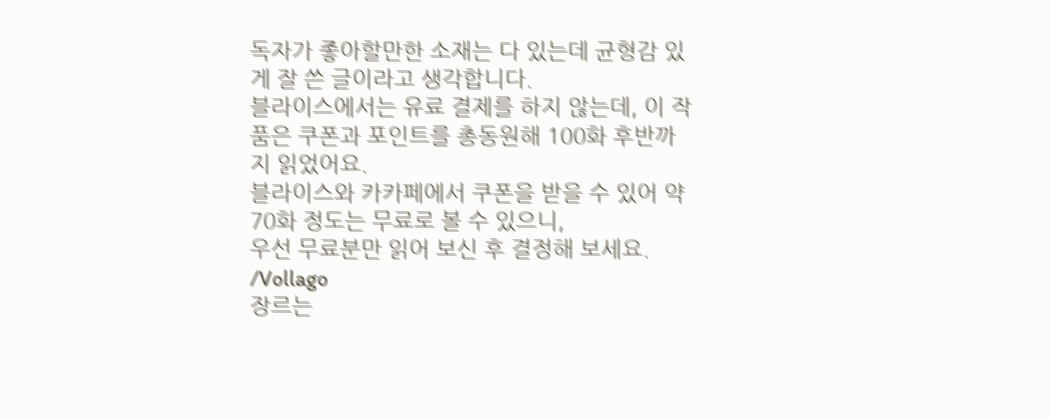독자가 좋아할만한 소재는 다 있는데 균형감 있게 잘 쓴 글이라고 생각합니다.
블라이스에서는 유료 결제를 하지 않는데, 이 작품은 쿠폰과 포인트를 총동원해 100화 후반까지 읽었어요.
블라이스와 카카페에서 쿠폰을 받을 수 있어 약 70화 정도는 무료로 볼 수 있으니,
우선 무료분만 읽어 보신 후 결정해 보세요.
/Vollago
장르는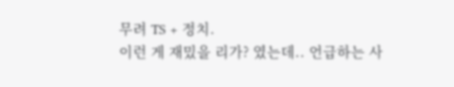무려 TS + 정치.
이런 게 재밌을 리가? 였는데.. 언급하는 사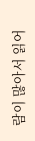람이 많아서 읽어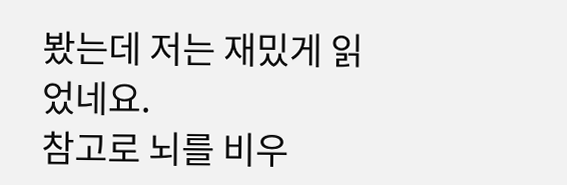봤는데 저는 재밌게 읽었네요.
참고로 뇌를 비우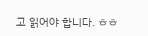고 읽어야 합니다. ㅎㅎ